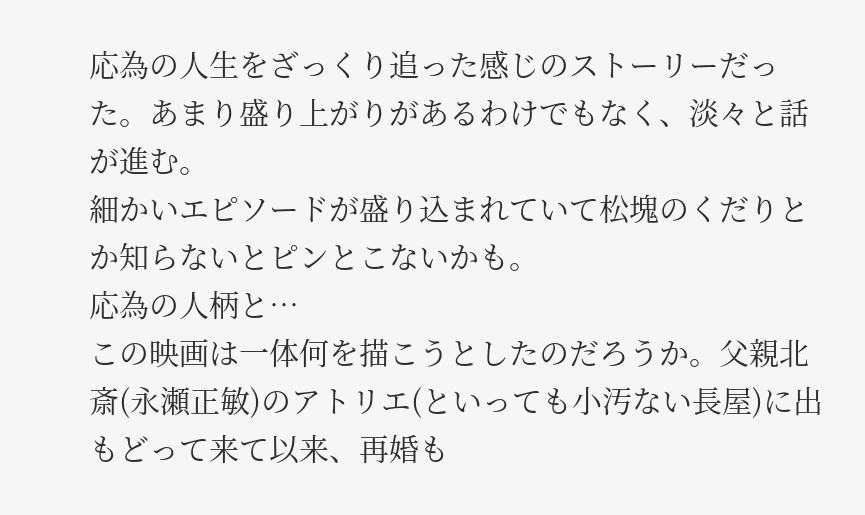応為の人生をざっくり追った感じのストーリーだった。あまり盛り上がりがあるわけでもなく、淡々と話が進む。
細かいエピソードが盛り込まれていて松塊のくだりとか知らないとピンとこないかも。
応為の人柄と…
この映画は一体何を描こうとしたのだろうか。父親北斎(永瀬正敏)のアトリエ(といっても小汚ない長屋)に出もどって来て以来、再婚も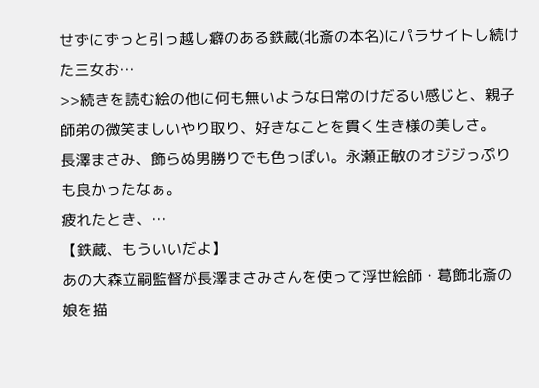せずにずっと引っ越し癖のある鉄蔵(北斎の本名)にパラサイトし続けた三女お…
>>続きを読む絵の他に何も無いような日常のけだるい感じと、親子師弟の微笑ましいやり取り、好きなことを貫く生き様の美しさ。
長澤まさみ、飾らぬ男勝りでも色っぽい。永瀬正敏のオジジっぷりも良かったなぁ。
疲れたとき、…
【鉄蔵、もういいだよ】
あの大森立嗣監督が長澤まさみさんを使って浮世絵師・葛飾北斎の娘を描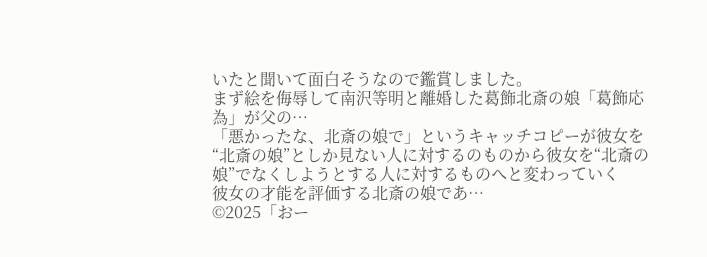いたと聞いて面白そうなので鑑賞しました。
まず絵を侮辱して南沢等明と離婚した葛飾北斎の娘「葛飾応為」が父の…
「悪かったな、北斎の娘で」というキャッチコピーが彼女を“北斎の娘”としか見ない人に対するのものから彼女を“北斎の娘”でなくしようとする人に対するものへと変わっていく
彼女の才能を評価する北斎の娘であ…
©2025「おー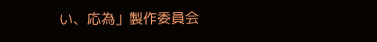い、応為」製作委員会